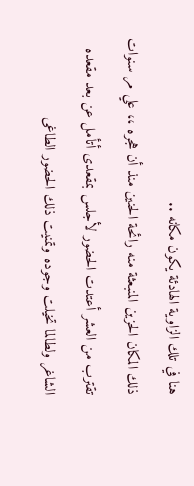هنا في تلك الزاوية الهادئة يكون مكانه ..
ذلك المكان الحزين المنبعثة منه رائحة الحنين منذ أن هجره ،، علي مر سنوات تقترب من العشر أعتدت الحضور لأجلس بمقعدى أتأمل عن بعد مقعده الشاغر ولطالما تخيلت وجوده وتمنيت ذلك الحضور الطاغى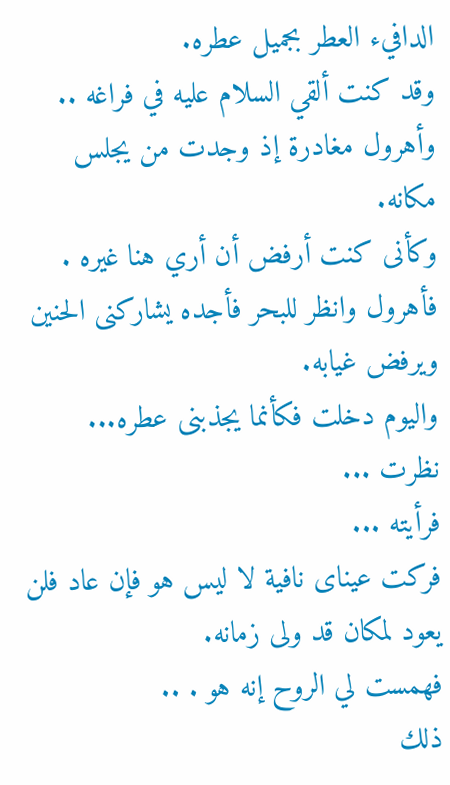الدافيء العطر بجميل عطره.
وقد كنت ألقي السلام عليه في فراغه .. وأهرول مغادرة إذ وجدت من يجلس مكانه.
وكأنى كنت أرفض أن أري هنا غيره .
فأهرول وانظر للبحر فأجده يشاركنى الحنين ويرفض غيابه.
واليوم دخلت فكأنما يجذبنى عطره...
نظرت ...
فرأيته ...
فركت عيناى نافية لا ليس هو فإن عاد فلن يعود لمكان قد ولى زمانه.
فهمست لي الروح إنه هو . ..
ذلك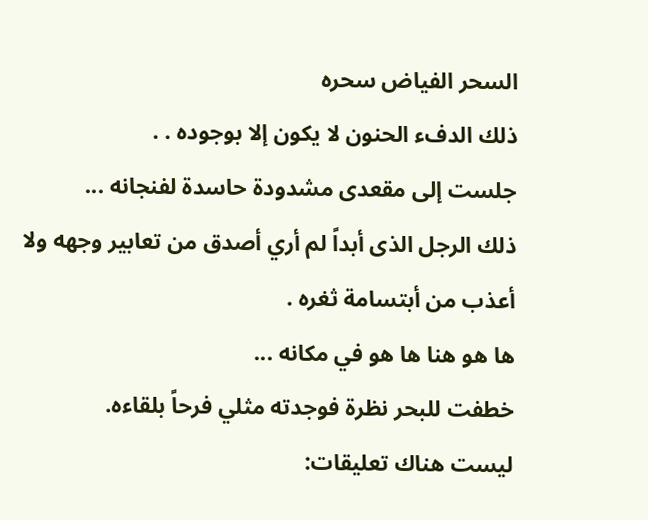السحر الفياض سحره
ذلك الدفء الحنون لا يكون إلا بوجوده . .
جلست إلى مقعدى مشدودة حاسدة لفنجانه ...
ذلك الرجل الذى أبداً لم أري أصدق من تعابير وجهه ولا أعذب من أبتسامة ثغره .
ها هو هنا ها هو في مكانه ...
خطفت للبحر نظرة فوجدته مثلي فرحاً بلقاءه.
ليست هناك تعليقات: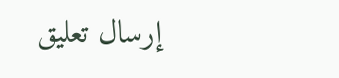إرسال تعليق